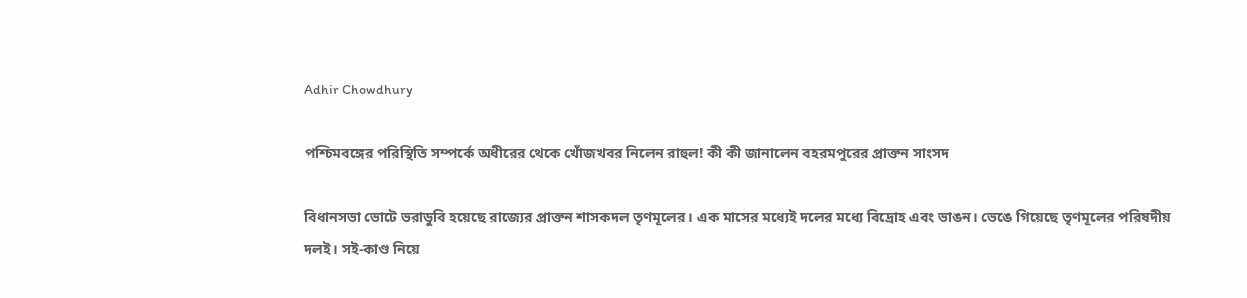Adhir Chowdhury

পশ্চিমবঙ্গের পরিস্থিতি সম্পর্কে অধীরের থেকে খোঁজখবর নিলেন রাহুল! কী কী জানালেন বহরমপুরের প্রাক্তন সাংসদ

বিধানসভা ভোটে ভরাডুবি হয়েছে রাজ্যের প্রাক্তন শাসকদল তৃণমূলের। এক মাসের মধ্যেই দলের মধ্যে বিদ্রোহ এবং ভাঙন। ভেঙে গিয়েছে তৃণমূলের পরিষদীয় দলই। সই-কাণ্ড নিয়ে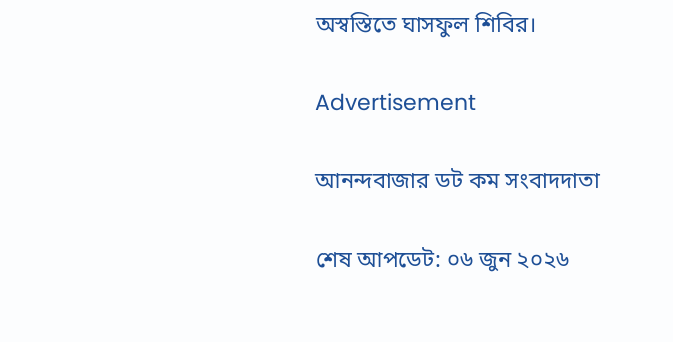অস্বস্তিতে ঘাসফুল শিবির।

Advertisement

আনন্দবাজার ডট কম সংবাদদাতা

শেষ আপডেট: ০৬ জুন ২০২৬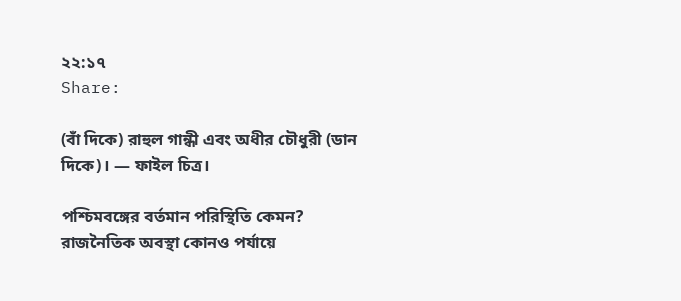২২:১৭
Share:

(বাঁ দিকে) রাহুল গান্ধী এবং অধীর চৌধুরী (ডান দিকে)। — ফাইল চিত্র।

পশ্চিমবঙ্গের বর্তমান পরিস্থিতি কেমন? রাজনৈতিক অবস্থা কোনও পর্যায়ে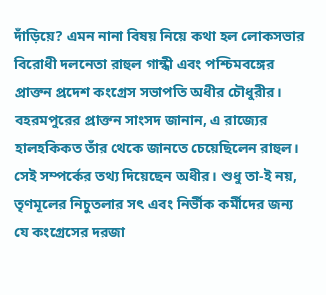দাঁড়িয়ে? এমন নানা বিষয় নিয়ে কথা হল লোকসভার বিরোধী দলনেতা রাহুল গান্ধী এবং পশ্চিমবঙ্গের প্রাক্তন প্রদেশ কংগ্রেস সভাপতি অধীর চৌধুরীর। বহরমপুরের প্রাক্তন সাংসদ জানান, এ রাজ্যের হালহকিকত তাঁর থেকে জানতে চেয়েছিলেন রাহুল। সেই সম্পর্কের তথ্য দিয়েছেন অধীর। শুধু তা-ই নয়, তৃণমূলের নিচুতলার সৎ এবং নির্ভীক কর্মীদের জন্য যে কংগ্রেসের দরজা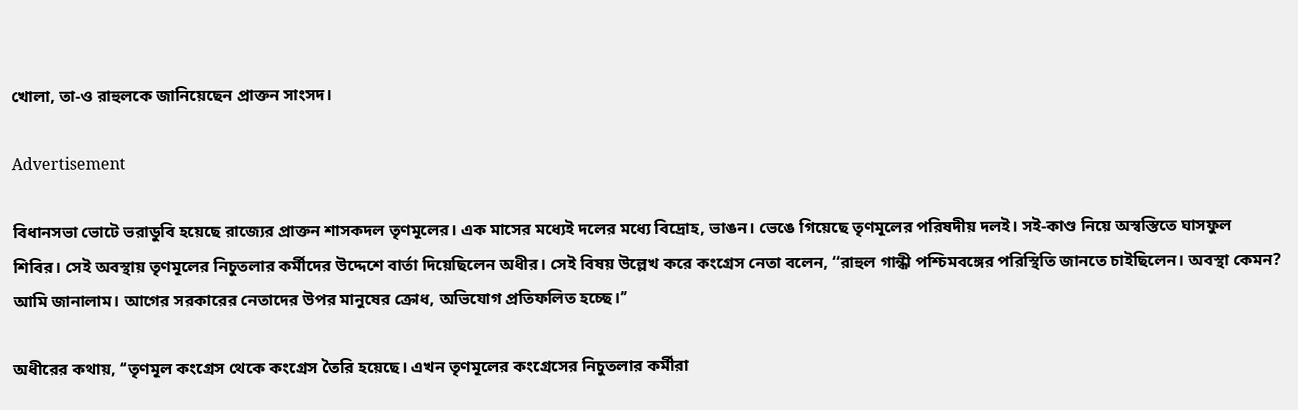খোলা, তা-ও রাহুলকে জানিয়েছেন প্রাক্তন সাংসদ।

Advertisement

বিধানসভা ভোটে ভরাডুবি হয়েছে রাজ্যের প্রাক্তন শাসকদল তৃণমূলের। এক মাসের মধ্যেই দলের মধ্যে বিদ্রোহ, ভাঙন। ভেঙে গিয়েছে তৃণমূলের পরিষদীয় দলই। সই-কাণ্ড নিয়ে অস্বস্তিতে ঘাসফুল শিবির। সেই অবস্থায় তৃণমূলের নিচুতলার কর্মীদের উদ্দেশে বার্তা দিয়েছিলেন অধীর। সেই বিষয় উল্লেখ করে কংগ্রেস নেতা বলেন, ‘‘রাহুল গান্ধী পশ্চিমবঙ্গের পরিস্থিতি জানতে চাইছিলেন। অবস্থা কেমন? আমি জানালাম। আগের সরকারের নেতাদের উপর মানুষের ক্রোধ, অভিযোগ প্রতিফলিত হচ্ছে।’’

অধীরের কথায়, ‘‘তৃণমূল কংগ্রেস থেকে কংগ্রেস তৈরি হয়েছে। এখন তৃণমূলের কংগ্রেসের নিচুতলার কর্মীরা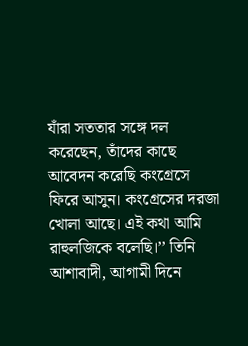যাঁরা সততার সঙ্গে দল করেছেন, তাঁদের কাছে আবেদন করেছি কংগ্রেসে ফিরে আসুন। কংগ্রেসের দরজা খোলা আছে। এই কথা আমি রাহুলজিকে বলেছি।’’ তিনি আশাবাদী, আগামী দিনে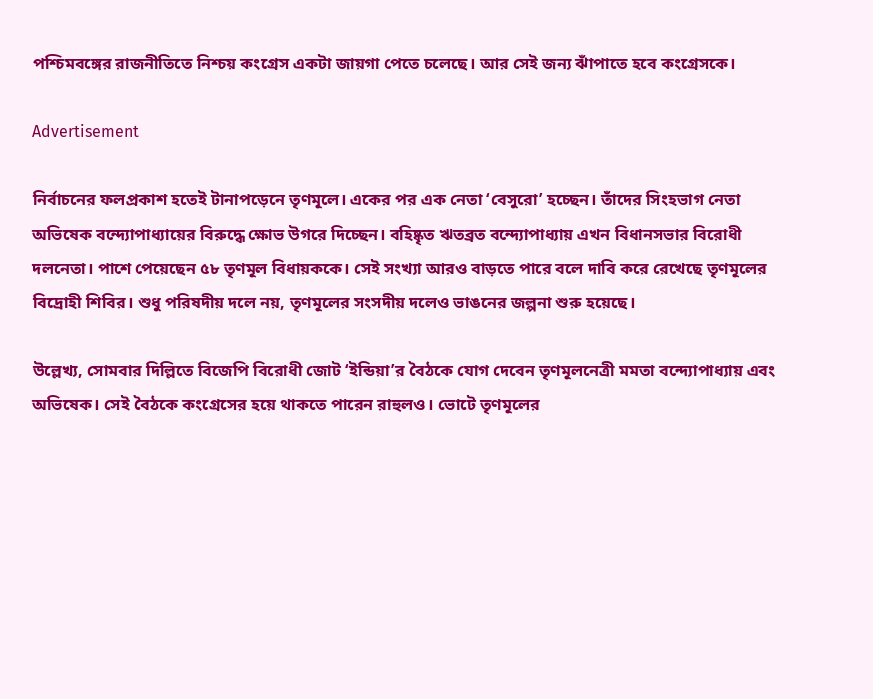পশ্চিমবঙ্গের রাজনীতিতে নিশ্চয় কংগ্রেস একটা জায়গা পেতে চলেছে। আর সেই জন্য ঝাঁপাতে হবে কংগ্রেসকে।

Advertisement

নির্বাচনের ফলপ্রকাশ হতেই টানাপড়েনে তৃণমূলে। একের পর এক নেতা ‘বেসুরো’ হচ্ছেন। তাঁদের সিংহভাগ নেতা অভিষেক বন্দ্যোপাধ্যায়ের বিরুদ্ধে ক্ষোভ উগরে দিচ্ছেন। বহিষ্কৃত ঋতব্রত বন্দ্যোপাধ্যায় এখন বিধানসভার বিরোধী দলনেতা। পাশে পেয়েছেন ৫৮ তৃণমূল বিধায়ককে। সেই সংখ্যা আরও বাড়তে পারে বলে দাবি করে রেখেছে তৃণমূলের বিদ্রোহী শিবির। শুধু পরিষদীয় দলে নয়, তৃণমূলের সংসদীয় দলেও ভাঙনের জল্পনা শুরু হয়েছে।

উল্লেখ্য, সোমবার দিল্লিতে বিজেপি বিরোধী জোট ‘ইন্ডিয়া’র বৈঠকে যোগ দেবেন তৃণমূলনেত্রী মমতা বন্দ্যোপাধ্যায় এবং অভিষেক। সেই বৈঠকে কংগ্রেসের হয়ে থাকতে পারেন রাহুলও। ভোটে তৃণমূলের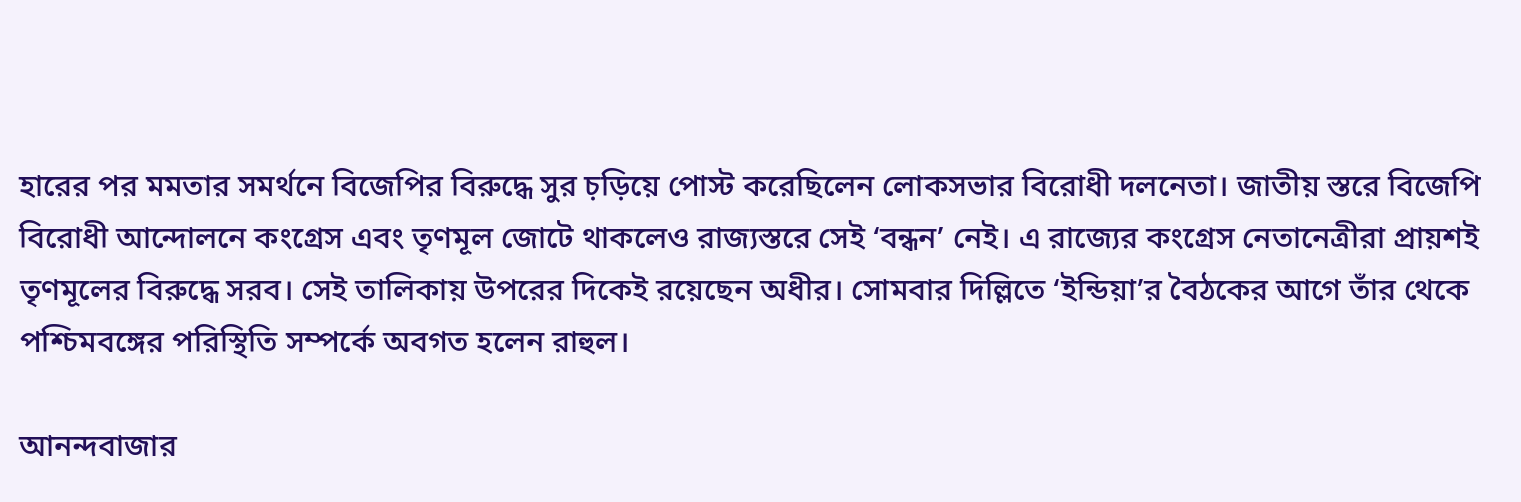হারের পর মমতার সমর্থনে বিজেপির বিরুদ্ধে সুর চ়ড়িয়ে পোস্ট করেছিলেন লোকসভার বিরোধী দলনেতা। জাতীয় স্তরে বিজেপি বিরোধী আন্দোলনে কংগ্রেস এবং তৃণমূল জোটে থাকলেও রাজ্যস্তরে সেই ‘বন্ধন’ নেই। এ রাজ্যের কংগ্রেস নেতানেত্রীরা প্রায়শই তৃণমূলের বিরুদ্ধে সরব। সেই তালিকায় উপরের দিকেই রয়েছেন অধীর। সোমবার দিল্লিতে ‘ইন্ডিয়া’র বৈঠকের আগে তাঁর থেকে পশ্চিমবঙ্গের পরিস্থিতি সম্পর্কে অবগত হলেন রাহুল।

আনন্দবাজার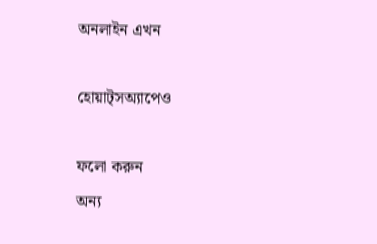অনলাইন এখন

হোয়াট্‌সঅ্যাপেও

ফলো করুন
অন্য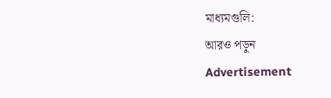মাধ্যমগুলি:
আরও পড়ুন
Advertisement